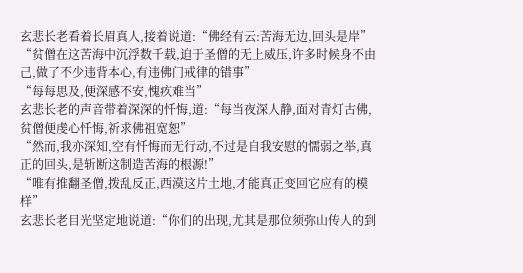玄悲长老看着长眉真人,接着说道:“佛经有云:苦海无边,回头是岸”
“贫僧在这苦海中沉浮数千载,迫于圣僧的无上威压,许多时候身不由己,做了不少违背本心,有违佛门戒律的错事”
“每每思及,便深感不安,愧疚难当”
玄悲长老的声音带着深深的忏悔,道:“每当夜深人静,面对青灯古佛,贫僧便虔心忏悔,祈求佛祖宽恕”
“然而,我亦深知,空有忏悔而无行动,不过是自我安慰的懦弱之举,真正的回头,是斩断这制造苦海的根源!”
“唯有推翻圣僧,拨乱反正,西漠这片土地,才能真正变回它应有的模样”
玄悲长老目光坚定地说道:“你们的出现,尤其是那位须弥山传人的到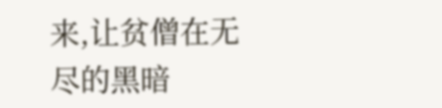来,让贫僧在无尽的黑暗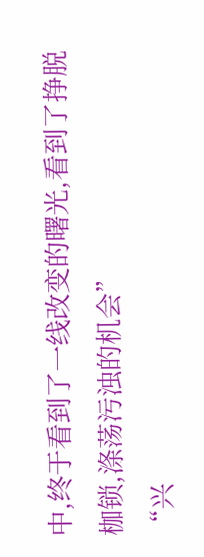中,终于看到了一线改变的曙光,看到了挣脱枷锁,涤荡污浊的机会”
“兴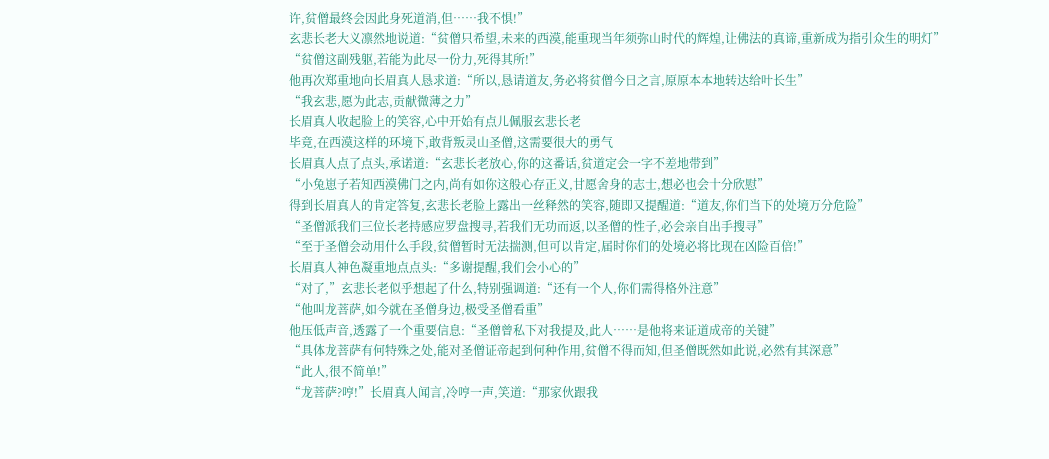许,贫僧最终会因此身死道消,但……我不惧!”
玄悲长老大义凛然地说道:“贫僧只希望,未来的西漠,能重现当年须弥山时代的辉煌,让佛法的真谛,重新成为指引众生的明灯”
“贫僧这副残躯,若能为此尽一份力,死得其所!”
他再次郑重地向长眉真人恳求道:“所以,恳请道友,务必将贫僧今日之言,原原本本地转达给叶长生”
“我玄悲,愿为此志,贡献微薄之力”
长眉真人收起脸上的笑容,心中开始有点儿佩服玄悲长老
毕竟,在西漠这样的环境下,敢背叛灵山圣僧,这需要很大的勇气
长眉真人点了点头,承诺道:“玄悲长老放心,你的这番话,贫道定会一字不差地带到”
“小兔崽子若知西漠佛门之内,尚有如你这般心存正义,甘愿舍身的志士,想必也会十分欣慰”
得到长眉真人的肯定答复,玄悲长老脸上露出一丝释然的笑容,随即又提醒道:“道友,你们当下的处境万分危险”
“圣僧派我们三位长老持感应罗盘搜寻,若我们无功而返,以圣僧的性子,必会亲自出手搜寻”
“至于圣僧会动用什么手段,贫僧暂时无法揣测,但可以肯定,届时你们的处境必将比现在凶险百倍!”
长眉真人神色凝重地点点头:“多谢提醒,我们会小心的”
“对了,”玄悲长老似乎想起了什么,特别强调道:“还有一个人,你们需得格外注意”
“他叫龙菩萨,如今就在圣僧身边,极受圣僧看重”
他压低声音,透露了一个重要信息:“圣僧曾私下对我提及,此人……是他将来证道成帝的关键”
“具体龙菩萨有何特殊之处,能对圣僧证帝起到何种作用,贫僧不得而知,但圣僧既然如此说,必然有其深意”
“此人,很不简单!”
“龙菩萨?哼!”长眉真人闻言,冷哼一声,笑道:“那家伙跟我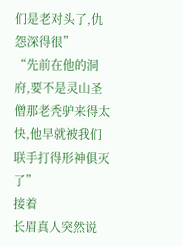们是老对头了,仇怨深得很”
“先前在他的洞府,要不是灵山圣僧那老秃驴来得太快,他早就被我们联手打得形神俱灭了”
接着
长眉真人突然说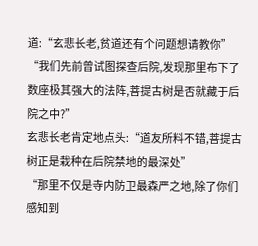道:“玄悲长老,贫道还有个问题想请教你”
“我们先前曾试图探查后院,发现那里布下了数座极其强大的法阵,菩提古树是否就藏于后院之中?”
玄悲长老肯定地点头:“道友所料不错,菩提古树正是栽种在后院禁地的最深处”
“那里不仅是寺内防卫最森严之地,除了你们感知到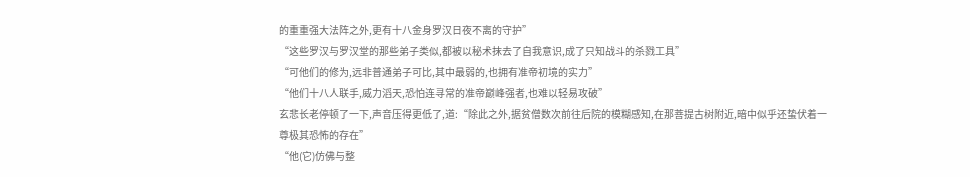的重重强大法阵之外,更有十八金身罗汉日夜不离的守护”
“这些罗汉与罗汉堂的那些弟子类似,都被以秘术抹去了自我意识,成了只知战斗的杀戮工具”
“可他们的修为,远非普通弟子可比,其中最弱的,也拥有准帝初境的实力”
“他们十八人联手,威力滔天,恐怕连寻常的准帝巅峰强者,也难以轻易攻破”
玄悲长老停顿了一下,声音压得更低了,道:“除此之外,据贫僧数次前往后院的模糊感知,在那菩提古树附近,暗中似乎还蛰伏着一尊极其恐怖的存在”
“他(它)仿佛与整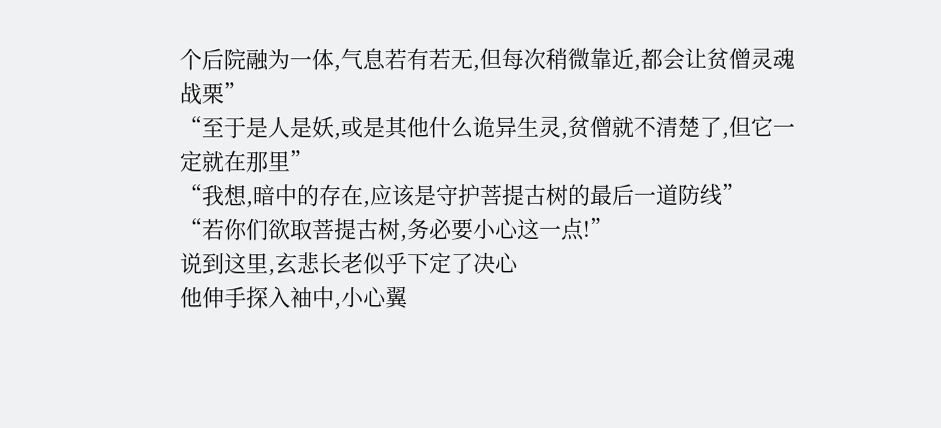个后院融为一体,气息若有若无,但每次稍微靠近,都会让贫僧灵魂战栗”
“至于是人是妖,或是其他什么诡异生灵,贫僧就不清楚了,但它一定就在那里”
“我想,暗中的存在,应该是守护菩提古树的最后一道防线”
“若你们欲取菩提古树,务必要小心这一点!”
说到这里,玄悲长老似乎下定了决心
他伸手探入袖中,小心翼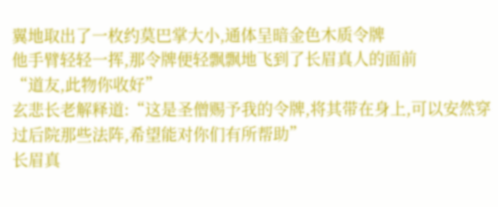翼地取出了一枚约莫巴掌大小,通体呈暗金色木质令牌
他手臂轻轻一挥,那令牌便轻飘飘地飞到了长眉真人的面前
“道友,此物你收好”
玄悲长老解释道:“这是圣僧赐予我的令牌,将其带在身上,可以安然穿过后院那些法阵,希望能对你们有所帮助”
长眉真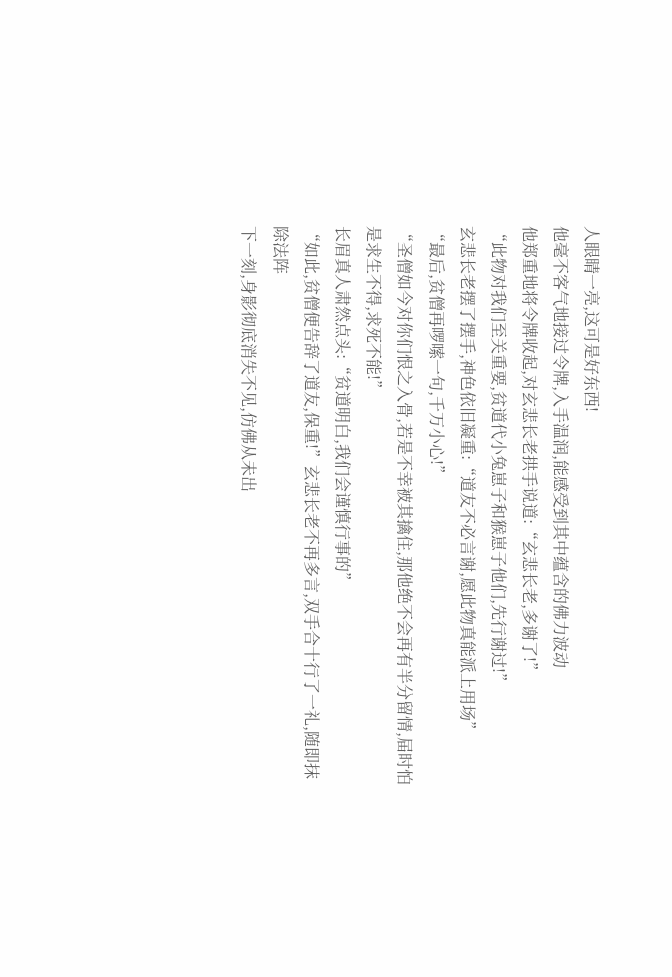人眼睛一亮,这可是好东西!
他毫不客气地接过令牌,入手温润,能感受到其中蕴含的佛力波动
他郑重地将令牌收起,对玄悲长老拱手说道:“玄悲长老,多谢了!”
“此物对我们至关重要,贫道代小兔崽子和猴崽子他们,先行谢过!”
玄悲长老摆了摆手,神色依旧凝重:“道友不必言谢,愿此物真能派上用场”
“最后,贫僧再啰嗦一句,千万小心!”
“圣僧如今对你们恨之入骨,若是不幸被其擒住,那他绝不会再有半分留情,届时怕是求生不得,求死不能!”
长眉真人肃然点头:“贫道明白,我们会谨慎行事的”
“如此,贫僧便告辞了道友,保重!”玄悲长老不再多言,双手合十行了一礼,随即抹除法阵
下一刻,身影彻底消失不见,仿佛从未出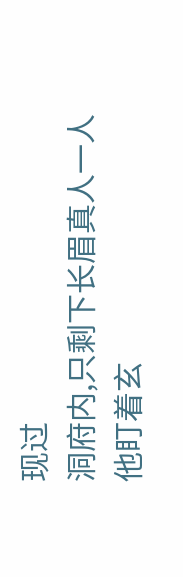现过
洞府内,只剩下长眉真人一人
他盯着玄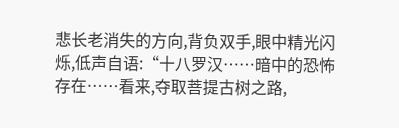悲长老消失的方向,背负双手,眼中精光闪烁,低声自语:“十八罗汉……暗中的恐怖存在……看来,夺取菩提古树之路,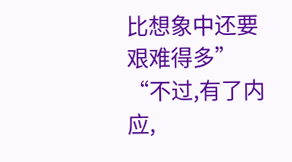比想象中还要艰难得多”
“不过,有了内应,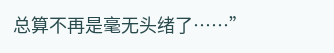总算不再是毫无头绪了……”